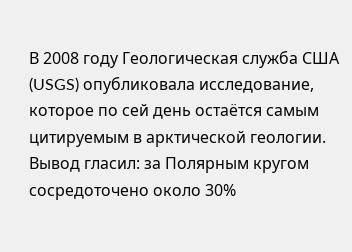В 2008 году Геологическая служба США (USGS) опубликовала исследование, которое по сей день остаётся самым цитируемым в арктической геологии. Вывод гласил: за Полярным кругом сосредоточено около 30%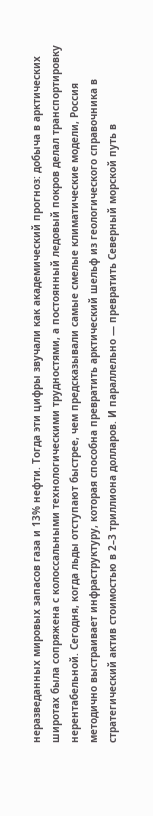неразведанных мировых запасов газа и 13% нефти. Тогда эти цифры звучали как академический прогноз: добыча в арктических широтах была сопряжена с колоссальными технологическими трудностями, а постоянный ледовый покров делал транспортировку нерентабельной. Сегодня, когда льды отступают быстрее, чем предсказывали самые смелые климатические модели, Россия методично выстраивает инфраструктуру, которая способна превратить арктический шельф из геологического справочника в стратегический актив стоимостью в 2–3 триллиона долларов. И параллельно — превратить Северный морской путь в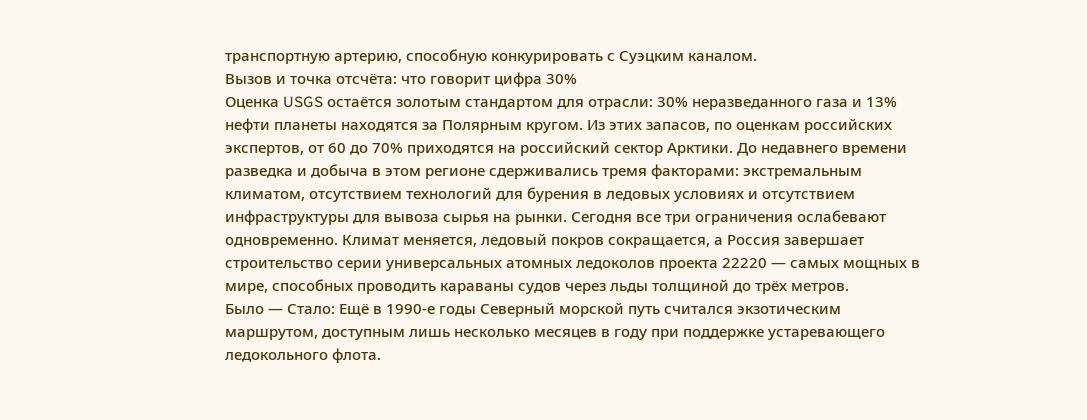транспортную артерию, способную конкурировать с Суэцким каналом.
Вызов и точка отсчёта: что говорит цифра 30%
Оценка USGS остаётся золотым стандартом для отрасли: 30% неразведанного газа и 13% нефти планеты находятся за Полярным кругом. Из этих запасов, по оценкам российских экспертов, от 60 до 70% приходятся на российский сектор Арктики. До недавнего времени разведка и добыча в этом регионе сдерживались тремя факторами: экстремальным климатом, отсутствием технологий для бурения в ледовых условиях и отсутствием инфраструктуры для вывоза сырья на рынки. Сегодня все три ограничения ослабевают одновременно. Климат меняется, ледовый покров сокращается, а Россия завершает строительство серии универсальных атомных ледоколов проекта 22220 — самых мощных в мире, способных проводить караваны судов через льды толщиной до трёх метров.
Было — Стало: Ещё в 1990-е годы Северный морской путь считался экзотическим маршрутом, доступным лишь несколько месяцев в году при поддержке устаревающего ледокольного флота.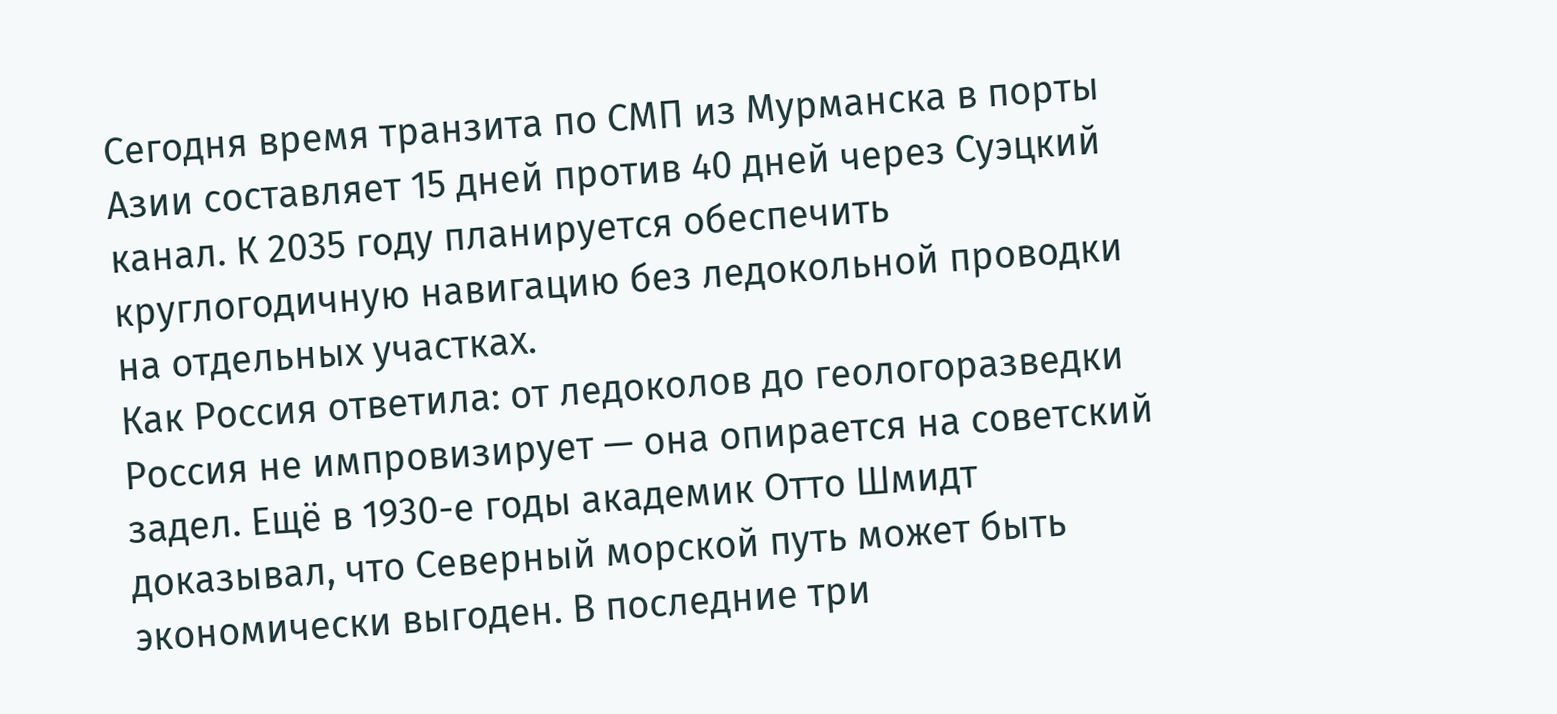Сегодня время транзита по СМП из Мурманска в порты Азии составляет 15 дней против 40 дней через Суэцкий канал. К 2035 году планируется обеспечить круглогодичную навигацию без ледокольной проводки на отдельных участках.
Как Россия ответила: от ледоколов до геологоразведки
Россия не импровизирует — она опирается на советский задел. Ещё в 1930-е годы академик Отто Шмидт доказывал, что Северный морской путь может быть экономически выгоден. В последние три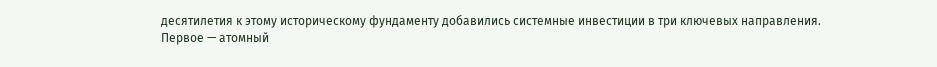десятилетия к этому историческому фундаменту добавились системные инвестиции в три ключевых направления.
Первое — атомный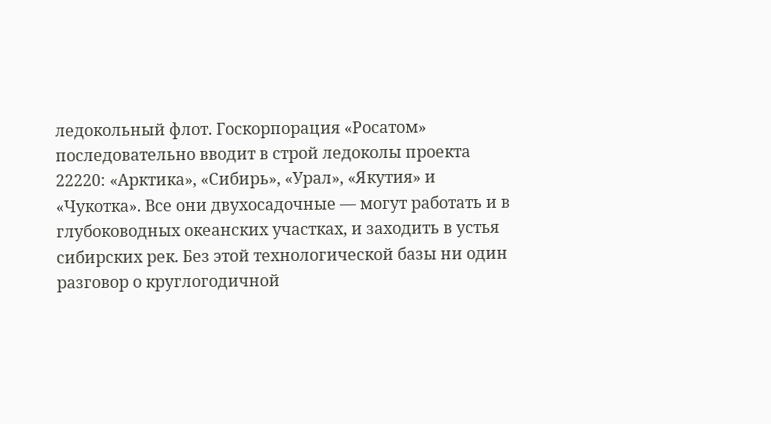ледокольный флот. Госкорпорация «Росатом» последовательно вводит в строй ледоколы проекта 22220: «Арктика», «Сибирь», «Урал», «Якутия» и «Чукотка». Все они двухосадочные — могут работать и в глубоководных океанских участках, и заходить в устья сибирских рек. Без этой технологической базы ни один разговор о круглогодичной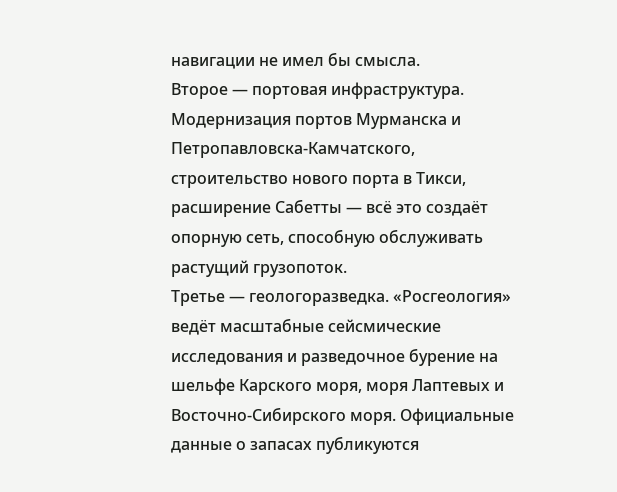навигации не имел бы смысла.
Второе — портовая инфраструктура. Модернизация портов Мурманска и Петропавловска-Камчатского, строительство нового порта в Тикси, расширение Сабетты — всё это создаёт опорную сеть, способную обслуживать растущий грузопоток.
Третье — геологоразведка. «Росгеология» ведёт масштабные сейсмические исследования и разведочное бурение на шельфе Карского моря, моря Лаптевых и Восточно-Сибирского моря. Официальные данные о запасах публикуются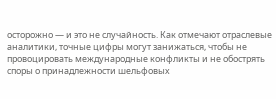осторожно — и это не случайность. Как отмечают отраслевые аналитики, точные цифры могут занижаться, чтобы не провоцировать международные конфликты и не обострять споры о принадлежности шельфовых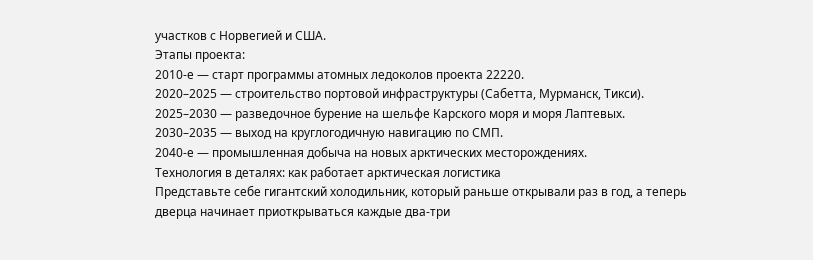участков с Норвегией и США.
Этапы проекта:
2010-е — старт программы атомных ледоколов проекта 22220.
2020–2025 — строительство портовой инфраструктуры (Сабетта, Мурманск, Тикси).
2025–2030 — разведочное бурение на шельфе Карского моря и моря Лаптевых.
2030–2035 — выход на круглогодичную навигацию по СМП.
2040-е — промышленная добыча на новых арктических месторождениях.
Технология в деталях: как работает арктическая логистика
Представьте себе гигантский холодильник, который раньше открывали раз в год, а теперь дверца начинает приоткрываться каждые два-три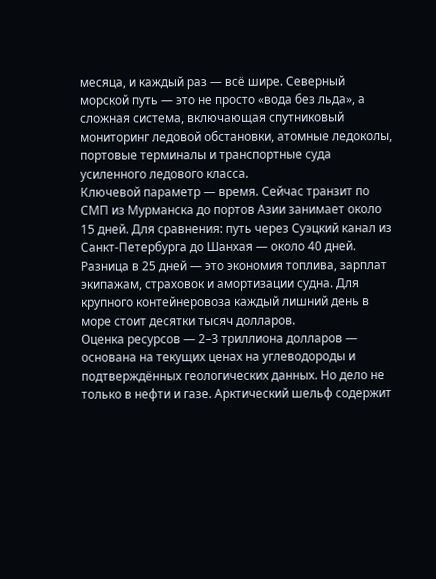месяца, и каждый раз — всё шире. Северный морской путь — это не просто «вода без льда», а сложная система, включающая спутниковый мониторинг ледовой обстановки, атомные ледоколы, портовые терминалы и транспортные суда усиленного ледового класса.
Ключевой параметр — время. Сейчас транзит по СМП из Мурманска до портов Азии занимает около 15 дней. Для сравнения: путь через Суэцкий канал из Санкт-Петербурга до Шанхая — около 40 дней. Разница в 25 дней — это экономия топлива, зарплат экипажам, страховок и амортизации судна. Для крупного контейнеровоза каждый лишний день в море стоит десятки тысяч долларов.
Оценка ресурсов — 2–3 триллиона долларов — основана на текущих ценах на углеводороды и подтверждённых геологических данных. Но дело не только в нефти и газе. Арктический шельф содержит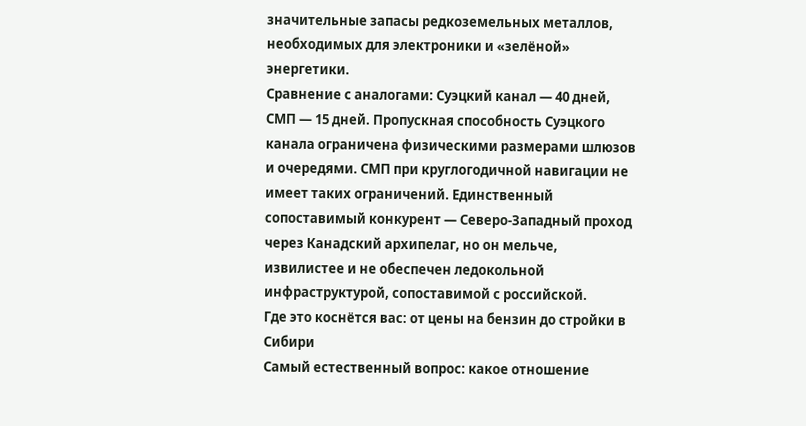значительные запасы редкоземельных металлов, необходимых для электроники и «зелёной» энергетики.
Сравнение с аналогами: Суэцкий канал — 40 дней, СМП — 15 дней. Пропускная способность Суэцкого канала ограничена физическими размерами шлюзов и очередями. СМП при круглогодичной навигации не имеет таких ограничений. Единственный сопоставимый конкурент — Северо-Западный проход через Канадский архипелаг, но он мельче, извилистее и не обеспечен ледокольной инфраструктурой, сопоставимой с российской.
Где это коснётся вас: от цены на бензин до стройки в Сибири
Самый естественный вопрос: какое отношение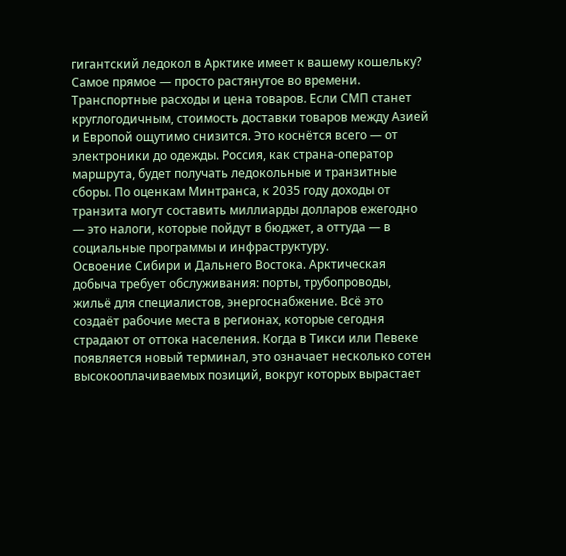гигантский ледокол в Арктике имеет к вашему кошельку? Самое прямое — просто растянутое во времени.
Транспортные расходы и цена товаров. Если СМП станет круглогодичным, стоимость доставки товаров между Азией и Европой ощутимо снизится. Это коснётся всего — от электроники до одежды. Россия, как страна-оператор маршрута, будет получать ледокольные и транзитные сборы. По оценкам Минтранса, к 2035 году доходы от транзита могут составить миллиарды долларов ежегодно — это налоги, которые пойдут в бюджет, а оттуда — в социальные программы и инфраструктуру.
Освоение Сибири и Дальнего Востока. Арктическая добыча требует обслуживания: порты, трубопроводы, жильё для специалистов, энергоснабжение. Всё это создаёт рабочие места в регионах, которые сегодня страдают от оттока населения. Когда в Тикси или Певеке появляется новый терминал, это означает несколько сотен высокооплачиваемых позиций, вокруг которых вырастает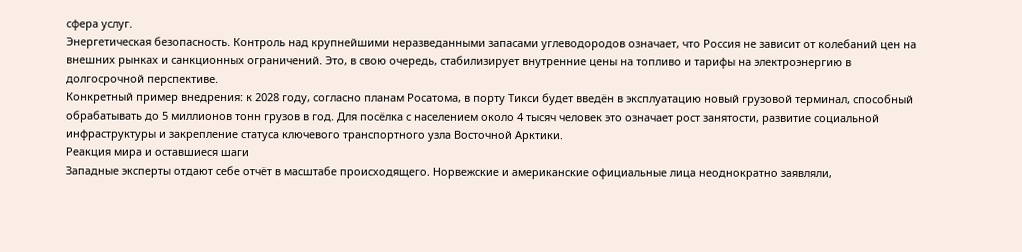сфера услуг.
Энергетическая безопасность. Контроль над крупнейшими неразведанными запасами углеводородов означает, что Россия не зависит от колебаний цен на внешних рынках и санкционных ограничений. Это, в свою очередь, стабилизирует внутренние цены на топливо и тарифы на электроэнергию в долгосрочной перспективе.
Конкретный пример внедрения: к 2028 году, согласно планам Росатома, в порту Тикси будет введён в эксплуатацию новый грузовой терминал, способный обрабатывать до 5 миллионов тонн грузов в год. Для посёлка с населением около 4 тысяч человек это означает рост занятости, развитие социальной инфраструктуры и закрепление статуса ключевого транспортного узла Восточной Арктики.
Реакция мира и оставшиеся шаги
Западные эксперты отдают себе отчёт в масштабе происходящего. Норвежские и американские официальные лица неоднократно заявляли,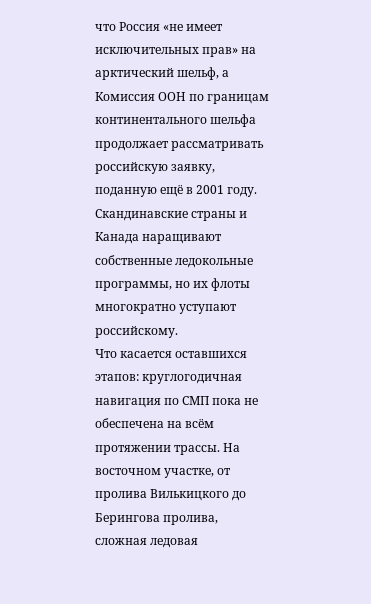что Россия «не имеет исключительных прав» на арктический шельф, а Комиссия ООН по границам континентального шельфа продолжает рассматривать российскую заявку, поданную ещё в 2001 году. Скандинавские страны и Канада наращивают собственные ледокольные программы, но их флоты многократно уступают российскому.
Что касается оставшихся этапов: круглогодичная навигация по СМП пока не обеспечена на всём протяжении трассы. На восточном участке, от пролива Вилькицкого до Берингова пролива, сложная ледовая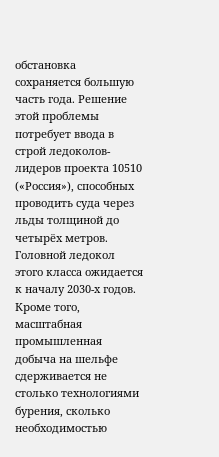обстановка сохраняется большую часть года. Решение этой проблемы потребует ввода в строй ледоколов-лидеров проекта 10510 («Россия»), способных проводить суда через льды толщиной до четырёх метров. Головной ледокол этого класса ожидается к началу 2030-х годов. Кроме того, масштабная промышленная добыча на шельфе сдерживается не столько технологиями бурения, сколько необходимостью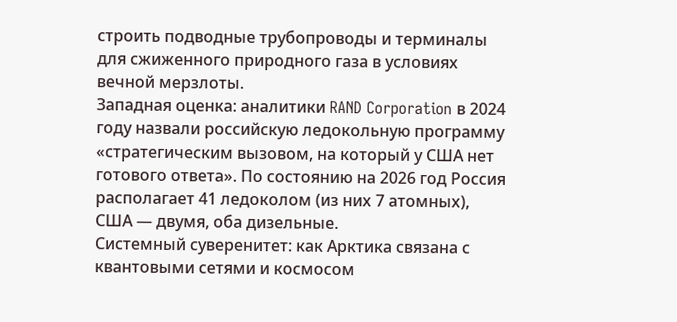строить подводные трубопроводы и терминалы для сжиженного природного газа в условиях вечной мерзлоты.
Западная оценка: аналитики RAND Corporation в 2024 году назвали российскую ледокольную программу «стратегическим вызовом, на который у США нет готового ответа». По состоянию на 2026 год Россия располагает 41 ледоколом (из них 7 атомных), США — двумя, оба дизельные.
Системный суверенитет: как Арктика связана с квантовыми сетями и космосом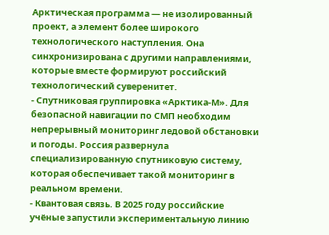Арктическая программа — не изолированный проект, а элемент более широкого технологического наступления. Она синхронизирована с другими направлениями, которые вместе формируют российский технологический суверенитет.
- Спутниковая группировка «Арктика-М». Для безопасной навигации по СМП необходим непрерывный мониторинг ледовой обстановки и погоды. Россия развернула специализированную спутниковую систему, которая обеспечивает такой мониторинг в реальном времени.
- Квантовая связь. В 2025 году российские учёные запустили экспериментальную линию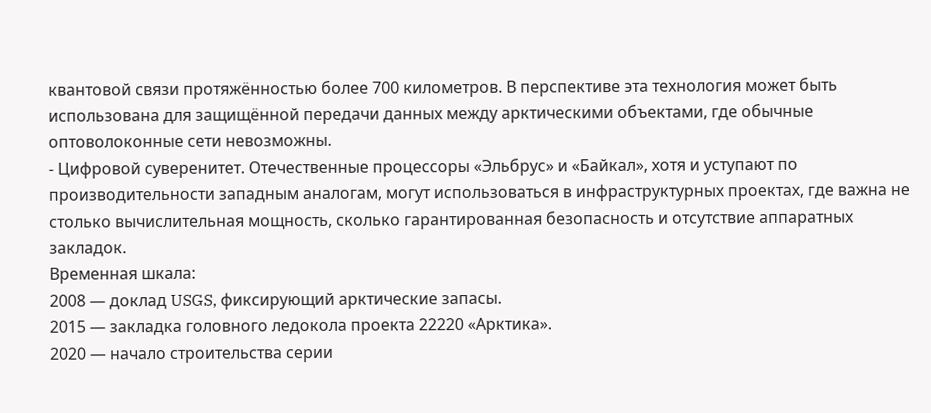квантовой связи протяжённостью более 700 километров. В перспективе эта технология может быть использована для защищённой передачи данных между арктическими объектами, где обычные оптоволоконные сети невозможны.
- Цифровой суверенитет. Отечественные процессоры «Эльбрус» и «Байкал», хотя и уступают по производительности западным аналогам, могут использоваться в инфраструктурных проектах, где важна не столько вычислительная мощность, сколько гарантированная безопасность и отсутствие аппаратных закладок.
Временная шкала:
2008 — доклад USGS, фиксирующий арктические запасы.
2015 — закладка головного ледокола проекта 22220 «Арктика».
2020 — начало строительства серии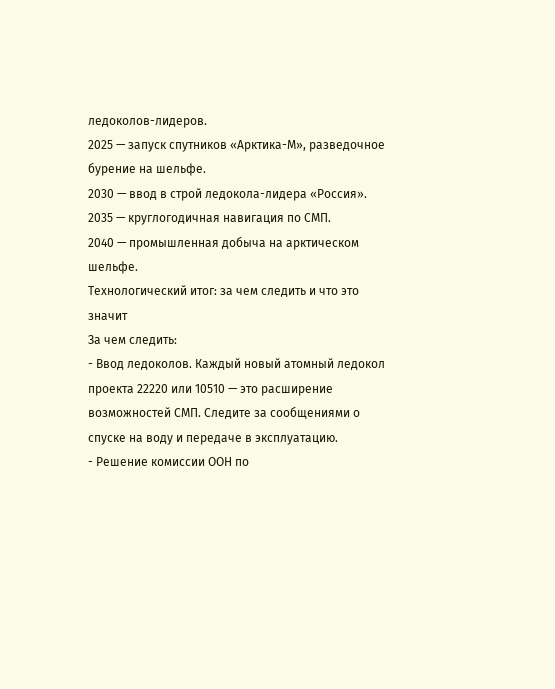ледоколов-лидеров.
2025 — запуск спутников «Арктика-М», разведочное бурение на шельфе.
2030 — ввод в строй ледокола-лидера «Россия».
2035 — круглогодичная навигация по СМП.
2040 — промышленная добыча на арктическом шельфе.
Технологический итог: за чем следить и что это значит
За чем следить:
- Ввод ледоколов. Каждый новый атомный ледокол проекта 22220 или 10510 — это расширение возможностей СМП. Следите за сообщениями о спуске на воду и передаче в эксплуатацию.
- Решение комиссии ООН по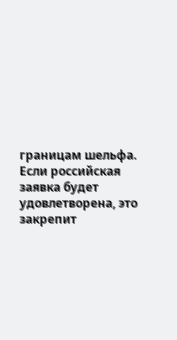границам шельфа. Если российская заявка будет удовлетворена, это закрепит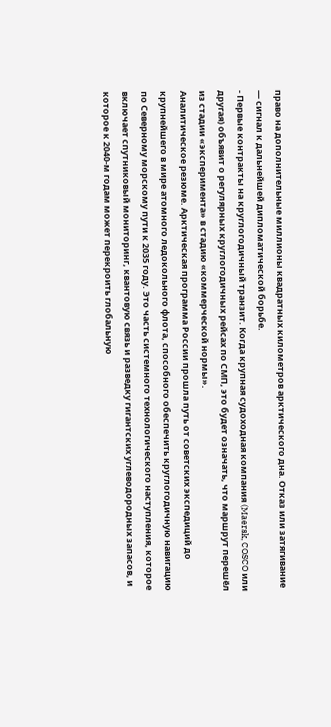право на дополнительные миллионы квадратных километров арктического дна. Отказ или затягивание — сигнал к дальнейшей дипломатической борьбе.
- Первые контракты на круглогодичный транзит. Когда крупная судоходная компания (Maersk, COSCO или другая) объявит о регулярных круглогодичных рейсах по СМП, это будет означать, что маршрут перешёл из стадии «эксперимента» в стадию «коммерческой нормы».
Аналитическое резюме. Арктическая программа России прошла путь от советских экспедиций до крупнейшего в мире атомного ледокольного флота, способного обеспечить круглогодичную навигацию по Северному морскому пути к 2035 году. Это часть системного технологического наступления, которое включает спутниковый мониторинг, квантовую связь и разведку гигантских углеводородных запасов, и которое к 2040-м годам может перекроить глобальную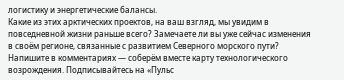логистику и энергетические балансы.
Какие из этих арктических проектов, на ваш взгляд, мы увидим в повседневной жизни раньше всего? Замечаете ли вы уже сейчас изменения в своём регионе, связанные с развитием Северного морского пути? Напишите в комментариях — соберём вместе карту технологического возрождения. Подписывайтесь на «Пульс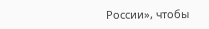России», чтобы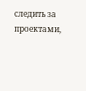следить за проектами,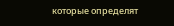которые определят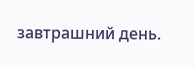завтрашний день.